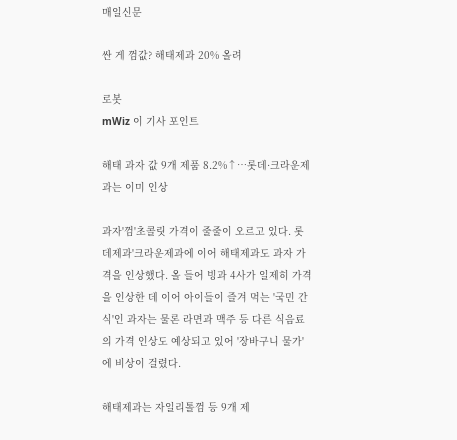매일신문

싼 게 껌값? 해태제과 20% 올려

로봇
mWiz 이 기사 포인트

해태 과자 값 9개 제품 8.2%↑…롯데·크라운제과는 이미 인상

과자'껌'초콜릿 가격이 줄줄이 오르고 있다. 롯데제과'크라운제과에 이어 해태제과도 과자 가격을 인상했다. 올 들어 빙과 4사가 일제히 가격을 인상한 데 이어 아이들이 즐겨 먹는 '국민 간식'인 과자는 물론 라면과 맥주 등 다른 식음료의 가격 인상도 예상되고 있어 '장바구니 물가'에 비상이 걸렸다.

해태제과는 자일리톨껌 등 9개 제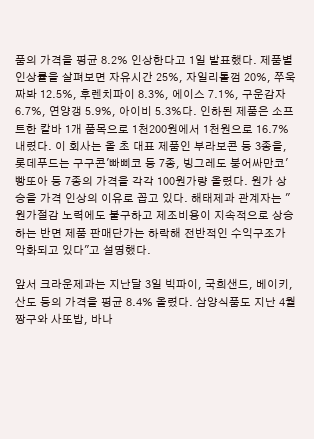품의 가격을 평균 8.2% 인상한다고 1일 발표했다. 제품별 인상률을 살펴보면 자유시간 25%, 자일리톨껌 20%, 쭈욱짜봐 12.5%, 후렌치파이 8.3%, 에이스 7.1%, 구운감자 6.7%, 연양갱 5.9%, 아이비 5.3%다. 인하된 제품은 소프트한 칼바 1개 품목으로 1천200원에서 1천원으로 16.7% 내렸다. 이 회사는 올 초 대표 제품인 부라보콘 등 3종을, 롯데푸드는 구구콘'빠삐코 등 7종, 빙그레도 붕어싸만코'빵또아 등 7종의 가격을 각각 100원가량 올렸다. 원가 상승을 가격 인상의 이유로 꼽고 있다. 해태제과 관계자는 "원가절감 노력에도 불구하고 제조비용이 지속적으로 상승하는 반면 제품 판매단가는 하락해 전반적인 수익구조가 악화되고 있다"고 설명했다.

앞서 크라운제과는 지난달 3일 빅파이, 국희샌드, 베이키, 산도 등의 가격을 평균 8.4% 올렸다. 삼양식품도 지난 4월 짱구와 사또밥, 바나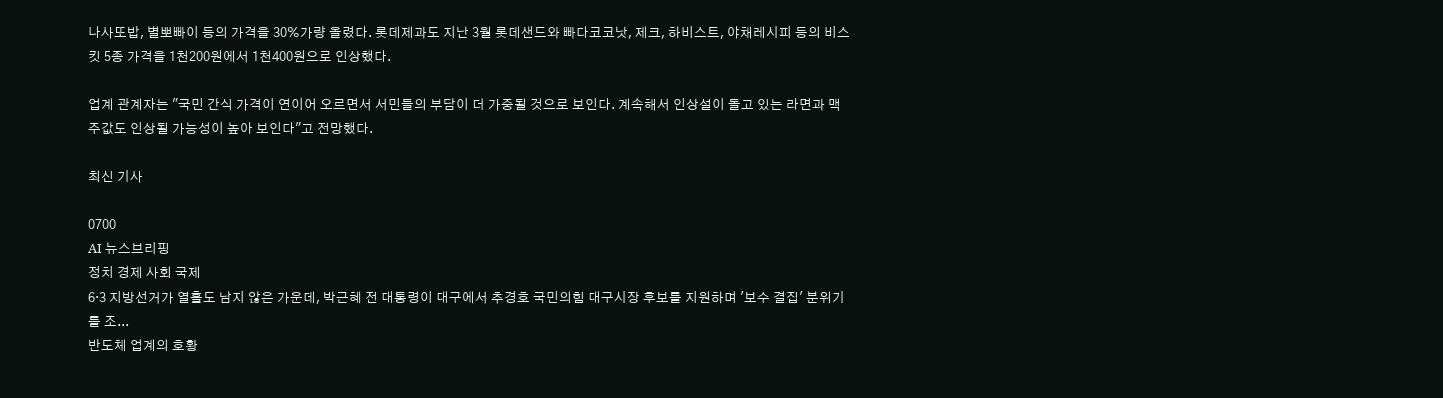나사또밥, 별뽀빠이 등의 가격을 30%가량 올렸다. 롯데제과도 지난 3월 롯데샌드와 빠다코코낫, 제크, 하비스트, 야채레시피 등의 비스킷 5종 가격을 1천200원에서 1천400원으로 인상했다.

업계 관계자는 "국민 간식 가격이 연이어 오르면서 서민들의 부담이 더 가중될 것으로 보인다. 계속해서 인상설이 돌고 있는 라면과 맥주값도 인상될 가능성이 높아 보인다"고 전망했다.

최신 기사

0700
AI 뉴스브리핑
정치 경제 사회 국제
6·3 지방선거가 열흘도 남지 않은 가운데, 박근혜 전 대통령이 대구에서 추경호 국민의힘 대구시장 후보를 지원하며 '보수 결집' 분위기를 조...
반도체 업계의 호황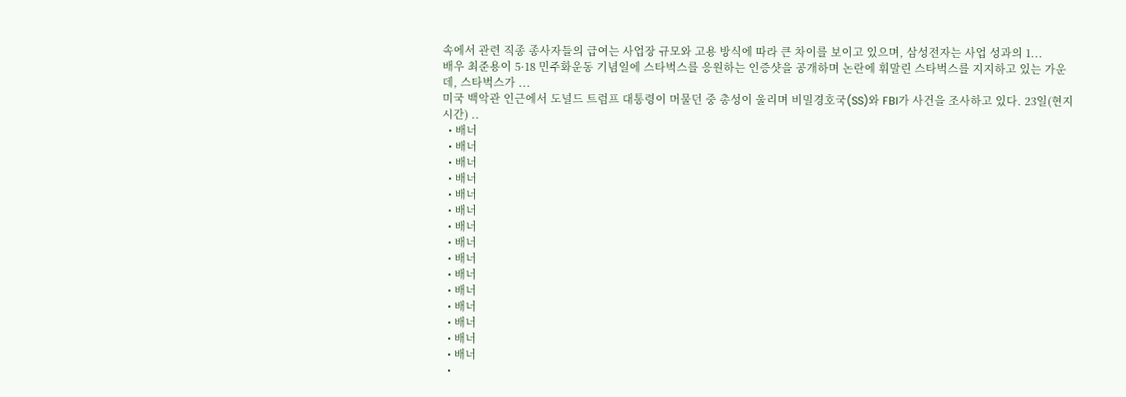속에서 관련 직종 종사자들의 급여는 사업장 규모와 고용 방식에 따라 큰 차이를 보이고 있으며, 삼성전자는 사업 성과의 1...
배우 최준용이 5·18 민주화운동 기념일에 스타벅스를 응원하는 인증샷을 공개하며 논란에 휘말린 스타벅스를 지지하고 있는 가운데, 스타벅스가 ...
미국 백악관 인근에서 도널드 트럼프 대통령이 머물던 중 총성이 울리며 비밀경호국(SS)와 FBI가 사건을 조사하고 있다. 23일(현지시간) ..
  • 배너
  • 배너
  • 배너
  • 배너
  • 배너
  • 배너
  • 배너
  • 배너
  • 배너
  • 배너
  • 배너
  • 배너
  • 배너
  • 배너
  • 배너
  •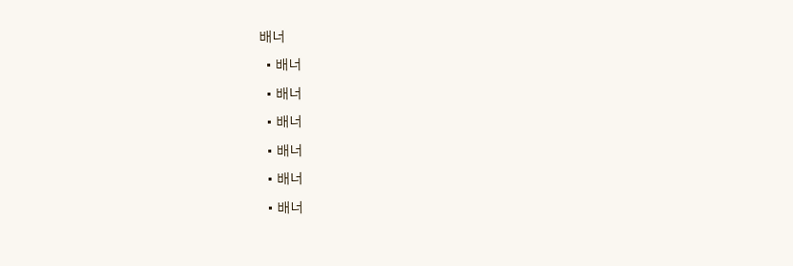배너
  • 배너
  • 배너
  • 배너
  • 배너
  • 배너
  • 배너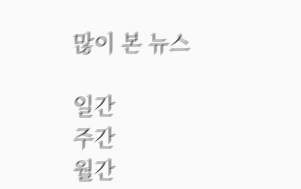많이 본 뉴스

일간
주간
월간